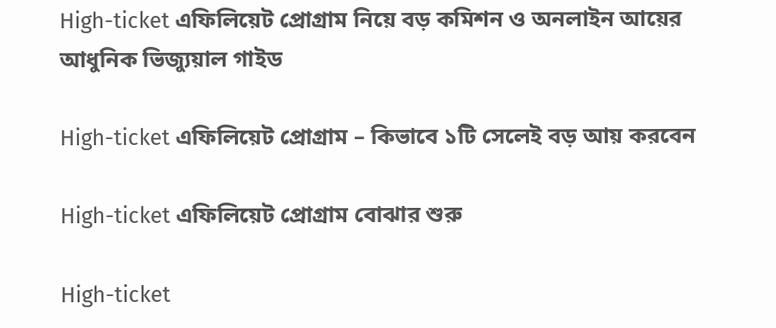High-ticket এফিলিয়েট প্রোগ্রাম নিয়ে বড় কমিশন ও অনলাইন আয়ের আধুনিক ভিজ্যুয়াল গাইড

High-ticket এফিলিয়েট প্রোগ্রাম – কিভাবে ১টি সেলেই বড় আয় করবেন

High-ticket এফিলিয়েট প্রোগ্রাম বোঝার শুরু

High-ticket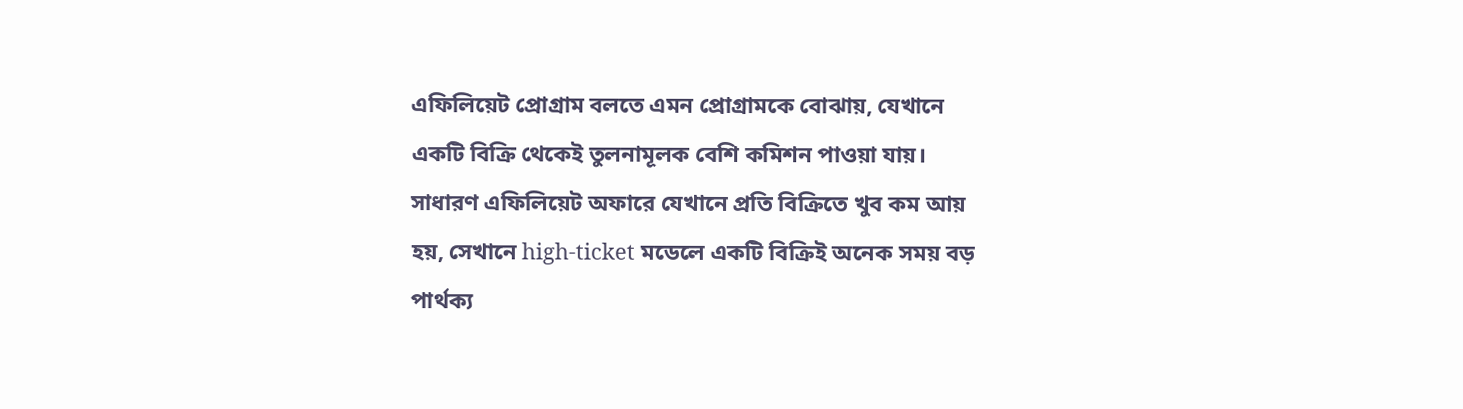এফিলিয়েট প্রোগ্রাম বলতে এমন প্রোগ্রামকে বোঝায়, যেখানে একটি বিক্রি থেকেই তুলনামূলক বেশি কমিশন পাওয়া যায়। সাধারণ এফিলিয়েট অফারে যেখানে প্রতি বিক্রিতে খুব কম আয় হয়, সেখানে high-ticket মডেলে একটি বিক্রিই অনেক সময় বড় পার্থক্য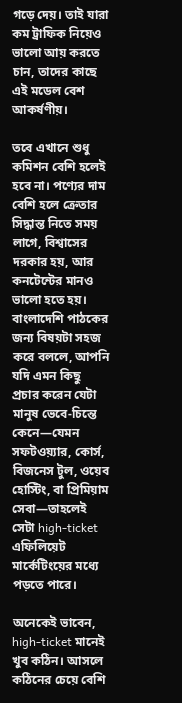গড়ে দেয়। তাই যারা কম ট্রাফিক নিয়েও ভালো আয় করতে চান, তাদের কাছে এই মডেল বেশ আকর্ষণীয়।

তবে এখানে শুধু কমিশন বেশি হলেই হবে না। পণ্যের দাম বেশি হলে ক্রেতার সিদ্ধান্ত নিতে সময় লাগে, বিশ্বাসের দরকার হয়, আর কনটেন্টের মানও ভালো হতে হয়। বাংলাদেশি পাঠকের জন্য বিষয়টা সহজ করে বললে, আপনি যদি এমন কিছু প্রচার করেন যেটা মানুষ ভেবে-চিন্তে কেনে—যেমন সফটওয়্যার, কোর্স, বিজনেস টুল, ওয়েব হোস্টিং, বা প্রিমিয়াম সেবা—তাহলেই সেটা high-ticket এফিলিয়েট মার্কেটিংয়ের মধ্যে পড়তে পারে।

অনেকেই ভাবেন, high-ticket মানেই খুব কঠিন। আসলে কঠিনের চেয়ে বেশি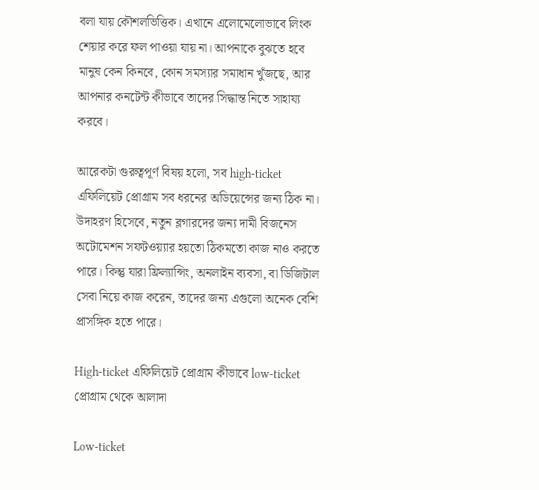বলা যায় কৌশলভিত্তিক। এখানে এলোমেলোভাবে লিংক শেয়ার করে ফল পাওয়া যায় না। আপনাকে বুঝতে হবে মানুষ কেন কিনবে, কোন সমস্যার সমাধান খুঁজছে, আর আপনার কনটেন্ট কীভাবে তাদের সিদ্ধান্ত নিতে সাহায্য করবে।

আরেকটা গুরুত্বপূর্ণ বিষয় হলো, সব high-ticket এফিলিয়েট প্রোগ্রাম সব ধরনের অডিয়েন্সের জন্য ঠিক না। উদাহরণ হিসেবে, নতুন ব্লগারদের জন্য দামী বিজনেস অটোমেশন সফটওয়্যার হয়তো ঠিকমতো কাজ নাও করতে পারে। কিন্তু যারা ফ্রিল্যান্সিং, অনলাইন ব্যবসা, বা ডিজিটাল সেবা নিয়ে কাজ করেন, তাদের জন্য এগুলো অনেক বেশি প্রাসঙ্গিক হতে পারে।

High-ticket এফিলিয়েট প্রোগ্রাম কীভাবে low-ticket প্রোগ্রাম থেকে আলাদা

Low-ticket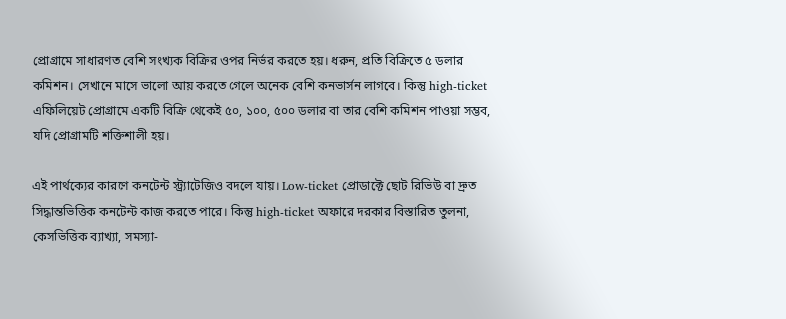প্রোগ্রামে সাধারণত বেশি সংখ্যক বিক্রির ওপর নির্ভর করতে হয়। ধরুন, প্রতি বিক্রিতে ৫ ডলার কমিশন। সেখানে মাসে ভালো আয় করতে গেলে অনেক বেশি কনভার্সন লাগবে। কিন্তু high-ticket এফিলিয়েট প্রোগ্রামে একটি বিক্রি থেকেই ৫০, ১০০, ৫০০ ডলার বা তার বেশি কমিশন পাওয়া সম্ভব, যদি প্রোগ্রামটি শক্তিশালী হয়।

এই পার্থক্যের কারণে কনটেন্ট স্ট্র্যাটেজিও বদলে যায়। Low-ticket প্রোডাক্টে ছোট রিভিউ বা দ্রুত সিদ্ধান্তভিত্তিক কনটেন্ট কাজ করতে পারে। কিন্তু high-ticket অফারে দরকার বিস্তারিত তুলনা, কেসভিত্তিক ব্যাখ্যা, সমস্যা-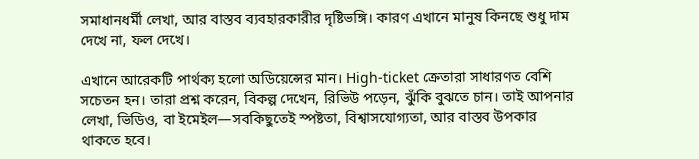সমাধানধর্মী লেখা, আর বাস্তব ব্যবহারকারীর দৃষ্টিভঙ্গি। কারণ এখানে মানুষ কিনছে শুধু দাম দেখে না, ফল দেখে।

এখানে আরেকটি পার্থক্য হলো অডিয়েন্সের মান। High-ticket ক্রেতারা সাধারণত বেশি সচেতন হন। তারা প্রশ্ন করেন, বিকল্প দেখেন, রিভিউ পড়েন, ঝুঁকি বুঝতে চান। তাই আপনার লেখা, ভিডিও, বা ইমেইল—সবকিছুতেই স্পষ্টতা, বিশ্বাসযোগ্যতা, আর বাস্তব উপকার থাকতে হবে।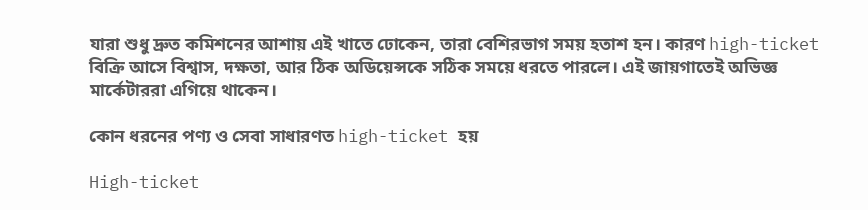যারা শুধু দ্রুত কমিশনের আশায় এই খাতে ঢোকেন, তারা বেশিরভাগ সময় হতাশ হন। কারণ high-ticket বিক্রি আসে বিশ্বাস, দক্ষতা, আর ঠিক অডিয়েন্সকে সঠিক সময়ে ধরতে পারলে। এই জায়গাতেই অভিজ্ঞ মার্কেটাররা এগিয়ে থাকেন।

কোন ধরনের পণ্য ও সেবা সাধারণত high-ticket হয়

High-ticket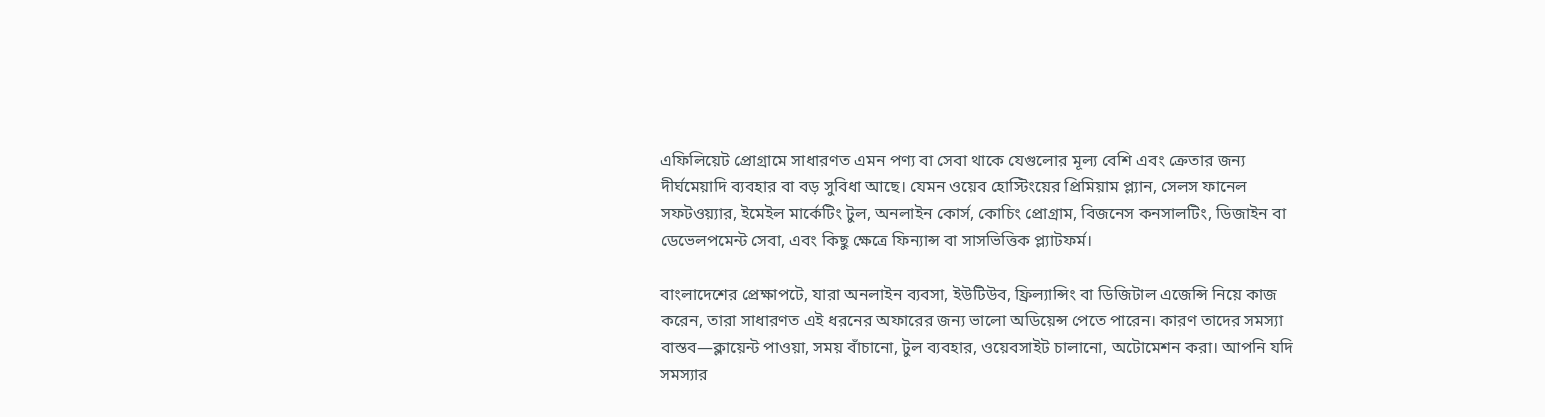এফিলিয়েট প্রোগ্রামে সাধারণত এমন পণ্য বা সেবা থাকে যেগুলোর মূল্য বেশি এবং ক্রেতার জন্য দীর্ঘমেয়াদি ব্যবহার বা বড় সুবিধা আছে। যেমন ওয়েব হোস্টিংয়ের প্রিমিয়াম প্ল্যান, সেলস ফানেল সফটওয়্যার, ইমেইল মার্কেটিং টুল, অনলাইন কোর্স, কোচিং প্রোগ্রাম, বিজনেস কনসালটিং, ডিজাইন বা ডেভেলপমেন্ট সেবা, এবং কিছু ক্ষেত্রে ফিন্যান্স বা সাসভিত্তিক প্ল্যাটফর্ম।

বাংলাদেশের প্রেক্ষাপটে, যারা অনলাইন ব্যবসা, ইউটিউব, ফ্রিল্যান্সিং বা ডিজিটাল এজেন্সি নিয়ে কাজ করেন, তারা সাধারণত এই ধরনের অফারের জন্য ভালো অডিয়েন্স পেতে পারেন। কারণ তাদের সমস্যা বাস্তব—ক্লায়েন্ট পাওয়া, সময় বাঁচানো, টুল ব্যবহার, ওয়েবসাইট চালানো, অটোমেশন করা। আপনি যদি সমস্যার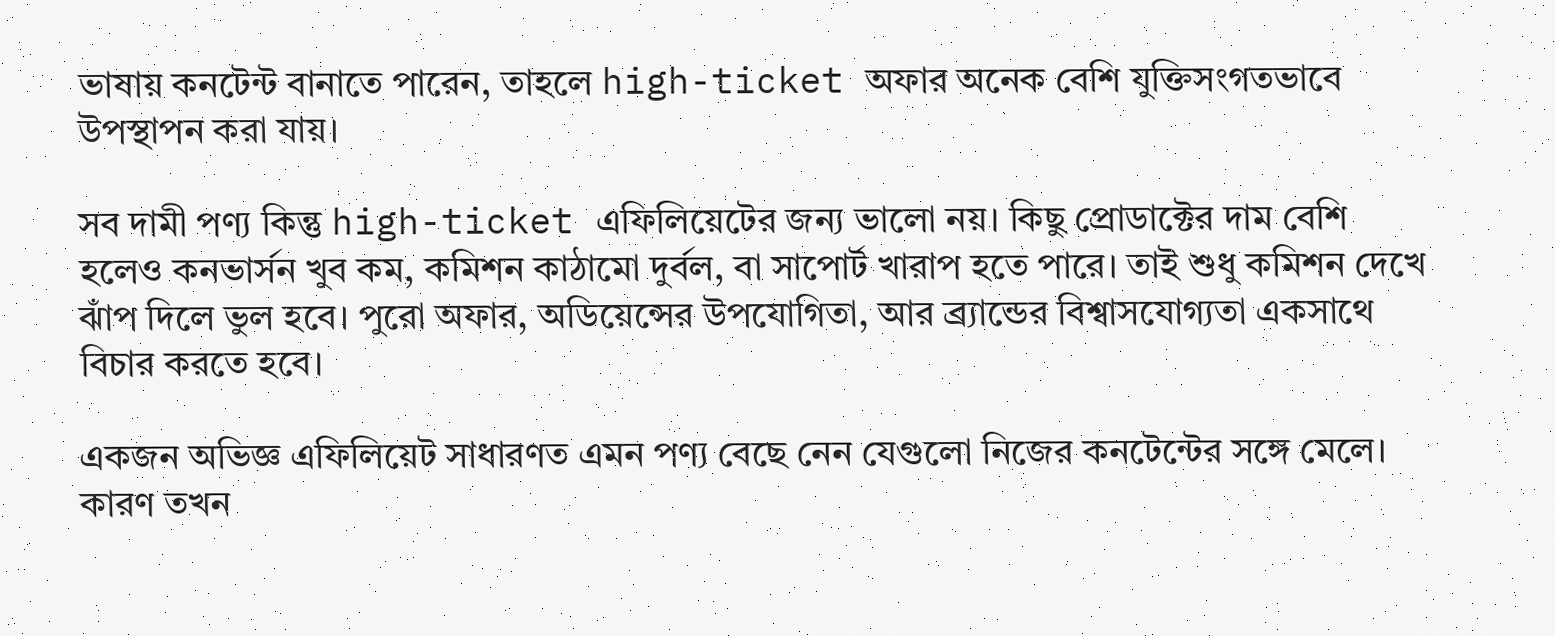ভাষায় কনটেন্ট বানাতে পারেন, তাহলে high-ticket অফার অনেক বেশি যুক্তিসংগতভাবে উপস্থাপন করা যায়।

সব দামী পণ্য কিন্তু high-ticket এফিলিয়েটের জন্য ভালো নয়। কিছু প্রোডাক্টের দাম বেশি হলেও কনভার্সন খুব কম, কমিশন কাঠামো দুর্বল, বা সাপোর্ট খারাপ হতে পারে। তাই শুধু কমিশন দেখে ঝাঁপ দিলে ভুল হবে। পুরো অফার, অডিয়েন্সের উপযোগিতা, আর ব্র্যান্ডের বিশ্বাসযোগ্যতা একসাথে বিচার করতে হবে।

একজন অভিজ্ঞ এফিলিয়েট সাধারণত এমন পণ্য বেছে নেন যেগুলো নিজের কনটেন্টের সঙ্গে মেলে। কারণ তখন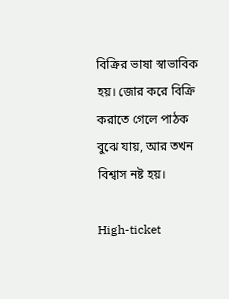বিক্রির ভাষা স্বাভাবিক হয়। জোর করে বিক্রি করাতে গেলে পাঠক বুঝে যায়, আর তখন বিশ্বাস নষ্ট হয়।

High-ticket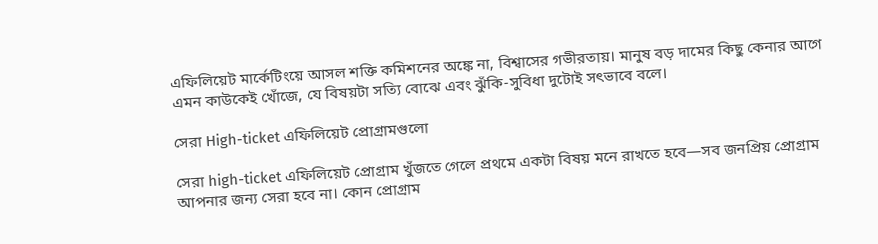এফিলিয়েট মার্কেটিংয়ে আসল শক্তি কমিশনের অঙ্কে না, বিশ্বাসের গভীরতায়। মানুষ বড় দামের কিছু কেনার আগে এমন কাউকেই খোঁজে, যে বিষয়টা সত্যি বোঝে এবং ঝুঁকি-সুবিধা দুটোই সৎভাবে বলে।

সেরা High-ticket এফিলিয়েট প্রোগ্রামগুলো

সেরা high-ticket এফিলিয়েট প্রোগ্রাম খুঁজতে গেলে প্রথমে একটা বিষয় মনে রাখতে হবে—সব জনপ্রিয় প্রোগ্রাম আপনার জন্য সেরা হবে না। কোন প্রোগ্রাম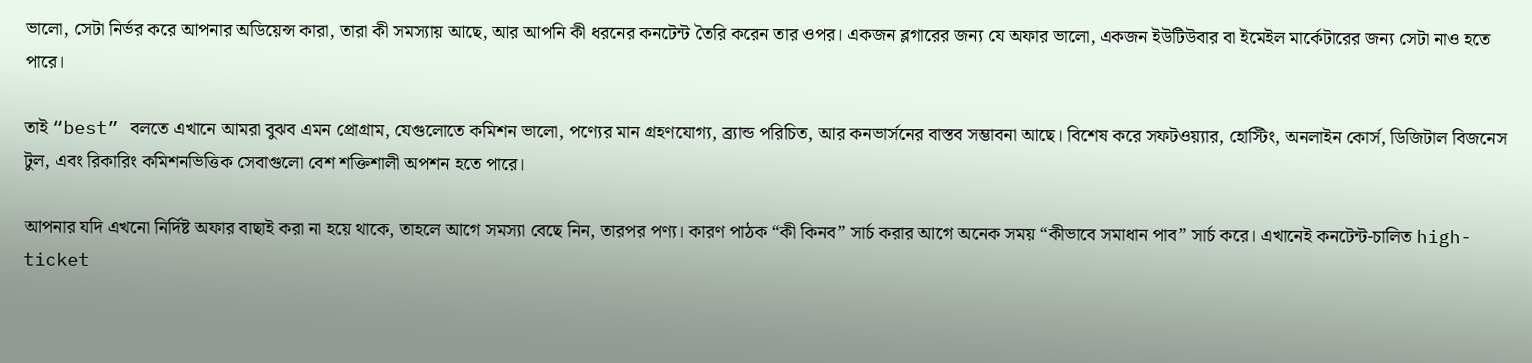ভালো, সেটা নির্ভর করে আপনার অডিয়েন্স কারা, তারা কী সমস্যায় আছে, আর আপনি কী ধরনের কনটেন্ট তৈরি করেন তার ওপর। একজন ব্লগারের জন্য যে অফার ভালো, একজন ইউটিউবার বা ইমেইল মার্কেটারের জন্য সেটা নাও হতে পারে।

তাই “best” বলতে এখানে আমরা বুঝব এমন প্রোগ্রাম, যেগুলোতে কমিশন ভালো, পণ্যের মান গ্রহণযোগ্য, ব্র্যান্ড পরিচিত, আর কনভার্সনের বাস্তব সম্ভাবনা আছে। বিশেষ করে সফটওয়্যার, হোস্টিং, অনলাইন কোর্স, ডিজিটাল বিজনেস টুল, এবং রিকারিং কমিশনভিত্তিক সেবাগুলো বেশ শক্তিশালী অপশন হতে পারে।

আপনার যদি এখনো নির্দিষ্ট অফার বাছাই করা না হয়ে থাকে, তাহলে আগে সমস্যা বেছে নিন, তারপর পণ্য। কারণ পাঠক “কী কিনব” সার্চ করার আগে অনেক সময় “কীভাবে সমাধান পাব” সার্চ করে। এখানেই কনটেন্ট-চালিত high-ticket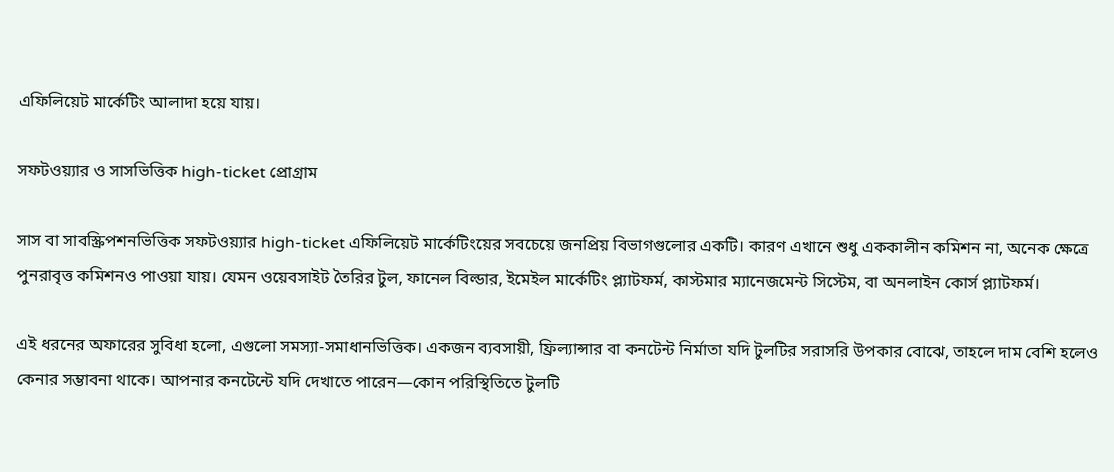এফিলিয়েট মার্কেটিং আলাদা হয়ে যায়।

সফটওয়্যার ও সাসভিত্তিক high-ticket প্রোগ্রাম

সাস বা সাবস্ক্রিপশনভিত্তিক সফটওয়্যার high-ticket এফিলিয়েট মার্কেটিংয়ের সবচেয়ে জনপ্রিয় বিভাগগুলোর একটি। কারণ এখানে শুধু এককালীন কমিশন না, অনেক ক্ষেত্রে পুনরাবৃত্ত কমিশনও পাওয়া যায়। যেমন ওয়েবসাইট তৈরির টুল, ফানেল বিল্ডার, ইমেইল মার্কেটিং প্ল্যাটফর্ম, কাস্টমার ম্যানেজমেন্ট সিস্টেম, বা অনলাইন কোর্স প্ল্যাটফর্ম।

এই ধরনের অফারের সুবিধা হলো, এগুলো সমস্যা-সমাধানভিত্তিক। একজন ব্যবসায়ী, ফ্রিল্যান্সার বা কনটেন্ট নির্মাতা যদি টুলটির সরাসরি উপকার বোঝে, তাহলে দাম বেশি হলেও কেনার সম্ভাবনা থাকে। আপনার কনটেন্টে যদি দেখাতে পারেন—কোন পরিস্থিতিতে টুলটি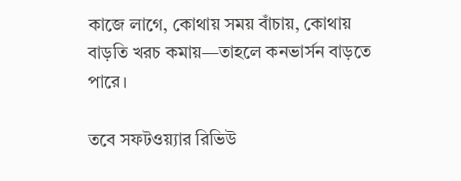কাজে লাগে, কোথায় সময় বাঁচায়, কোথায় বাড়তি খরচ কমায়—তাহলে কনভার্সন বাড়তে পারে।

তবে সফটওয়্যার রিভিউ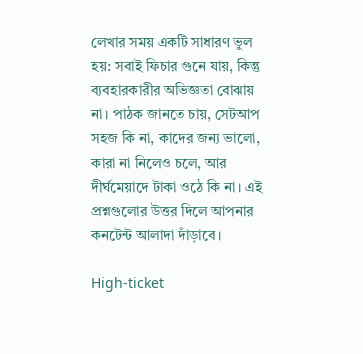লেখার সময় একটি সাধারণ ভুল হয়: সবাই ফিচার গুনে যায়, কিন্তু ব্যবহারকারীর অভিজ্ঞতা বোঝায় না। পাঠক জানতে চায়, সেটআপ সহজ কি না, কাদের জন্য ভালো, কারা না নিলেও চলে, আর দীর্ঘমেয়াদে টাকা ওঠে কি না। এই প্রশ্নগুলোর উত্তর দিলে আপনার কনটেন্ট আলাদা দাঁড়াবে।

High-ticket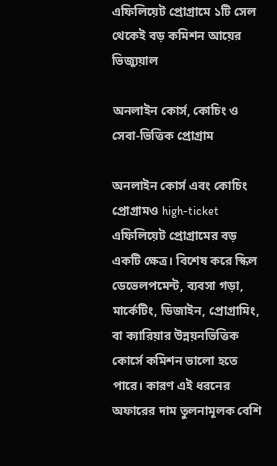এফিলিয়েট প্রোগ্রামে ১টি সেল থেকেই বড় কমিশন আয়ের ভিজ্যুয়াল

অনলাইন কোর্স, কোচিং ও সেবা-ভিত্তিক প্রোগ্রাম

অনলাইন কোর্স এবং কোচিং প্রোগ্রামও high-ticket এফিলিয়েট প্রোগ্রামের বড় একটি ক্ষেত্র। বিশেষ করে স্কিল ডেভেলপমেন্ট, ব্যবসা গড়া, মার্কেটিং, ডিজাইন, প্রোগ্রামিং, বা ক্যারিয়ার উন্নয়নভিত্তিক কোর্সে কমিশন ভালো হতে পারে। কারণ এই ধরনের অফারের দাম তুলনামূলক বেশি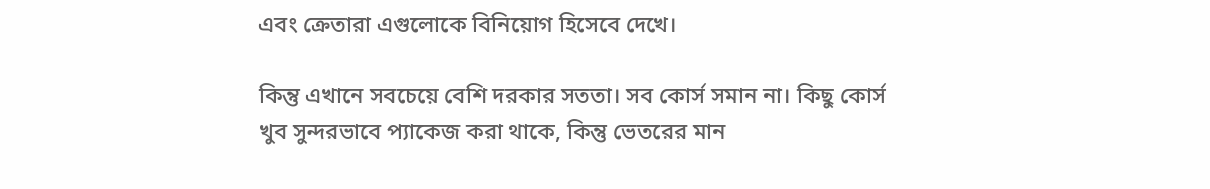এবং ক্রেতারা এগুলোকে বিনিয়োগ হিসেবে দেখে।

কিন্তু এখানে সবচেয়ে বেশি দরকার সততা। সব কোর্স সমান না। কিছু কোর্স খুব সুন্দরভাবে প্যাকেজ করা থাকে, কিন্তু ভেতরের মান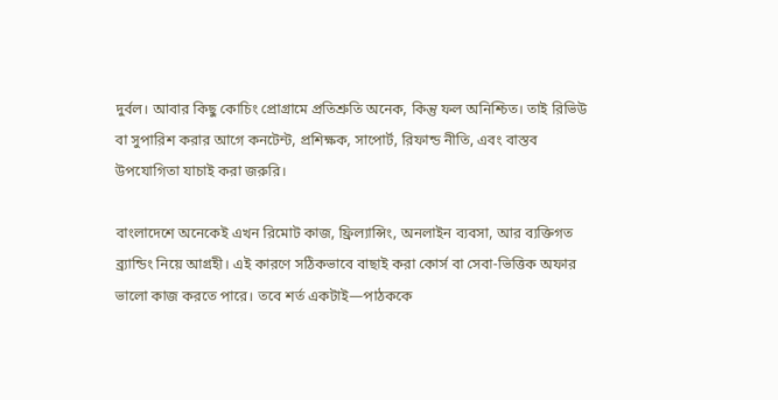দুর্বল। আবার কিছু কোচিং প্রোগ্রামে প্রতিশ্রুতি অনেক, কিন্তু ফল অনিশ্চিত। তাই রিভিউ বা সুপারিশ করার আগে কনটেন্ট, প্রশিক্ষক, সাপোর্ট, রিফান্ড নীতি, এবং বাস্তব উপযোগিতা যাচাই করা জরুরি।

বাংলাদেশে অনেকেই এখন রিমোট কাজ, ফ্রিল্যান্সিং, অনলাইন ব্যবসা, আর ব্যক্তিগত ব্র্যান্ডিং নিয়ে আগ্রহী। এই কারণে সঠিকভাবে বাছাই করা কোর্স বা সেবা-ভিত্তিক অফার ভালো কাজ করতে পারে। তবে শর্ত একটাই—পাঠককে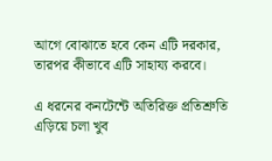আগে বোঝাতে হবে কেন এটি দরকার, তারপর কীভাবে এটি সাহায্য করবে।

এ ধরনের কনটেন্টে অতিরিক্ত প্রতিশ্রুতি এড়িয়ে চলা খুব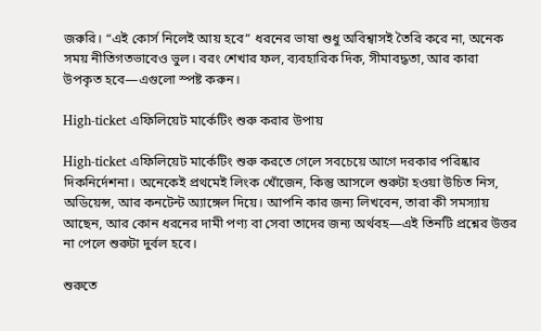জরুরি। “এই কোর্স নিলেই আয় হবে” ধরনের ভাষা শুধু অবিশ্বাসই তৈরি করে না, অনেক সময় নীতিগতভাবেও ভুল। বরং শেখার ফল, ব্যবহারিক দিক, সীমাবদ্ধতা, আর কারা উপকৃত হবে—এগুলো স্পষ্ট করুন।

High-ticket এফিলিয়েট মার্কেটিং শুরু করার উপায়

High-ticket এফিলিয়েট মার্কেটিং শুরু করতে গেলে সবচেয়ে আগে দরকার পরিষ্কার দিকনির্দেশনা। অনেকেই প্রথমেই লিংক খোঁজেন, কিন্তু আসলে শুরুটা হওয়া উচিত নিস, অডিয়েন্স, আর কনটেন্ট অ্যাঙ্গেল দিয়ে। আপনি কার জন্য লিখবেন, তারা কী সমস্যায় আছেন, আর কোন ধরনের দামী পণ্য বা সেবা তাদের জন্য অর্থবহ—এই তিনটি প্রশ্নের উত্তর না পেলে শুরুটা দুর্বল হবে।

শুরুতে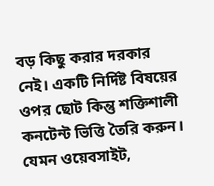বড় কিছু করার দরকার নেই। একটি নির্দিষ্ট বিষয়ের ওপর ছোট কিন্তু শক্তিশালী কনটেন্ট ভিত্তি তৈরি করুন। যেমন ওয়েবসাইট,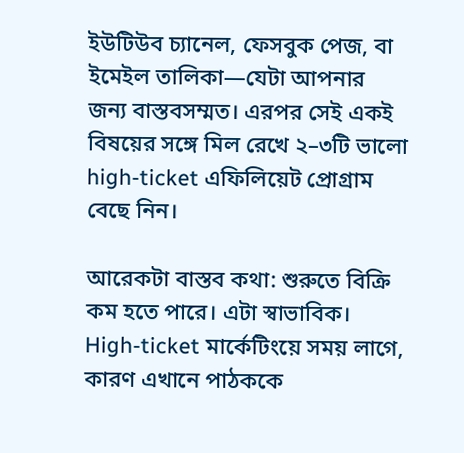ইউটিউব চ্যানেল, ফেসবুক পেজ, বা ইমেইল তালিকা—যেটা আপনার জন্য বাস্তবসম্মত। এরপর সেই একই বিষয়ের সঙ্গে মিল রেখে ২–৩টি ভালো high-ticket এফিলিয়েট প্রোগ্রাম বেছে নিন।

আরেকটা বাস্তব কথা: শুরুতে বিক্রি কম হতে পারে। এটা স্বাভাবিক। High-ticket মার্কেটিংয়ে সময় লাগে, কারণ এখানে পাঠককে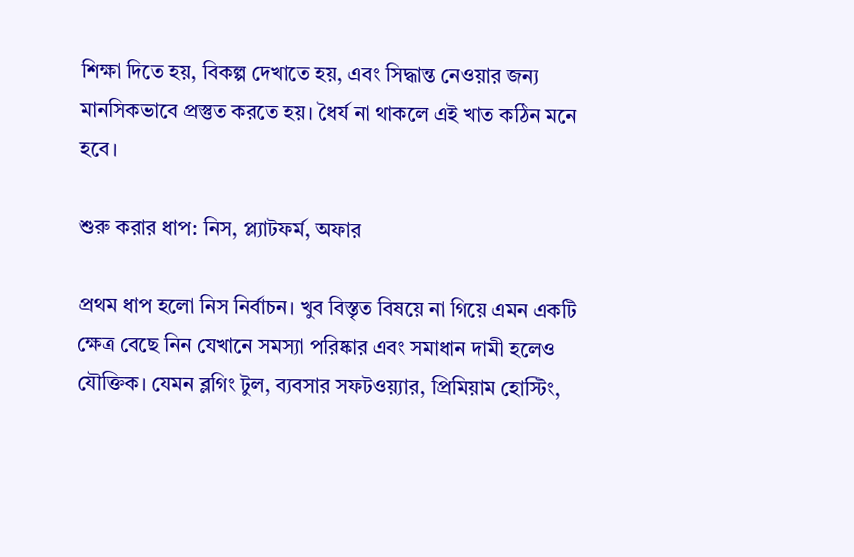শিক্ষা দিতে হয়, বিকল্প দেখাতে হয়, এবং সিদ্ধান্ত নেওয়ার জন্য মানসিকভাবে প্রস্তুত করতে হয়। ধৈর্য না থাকলে এই খাত কঠিন মনে হবে।

শুরু করার ধাপ: নিস, প্ল্যাটফর্ম, অফার

প্রথম ধাপ হলো নিস নির্বাচন। খুব বিস্তৃত বিষয়ে না গিয়ে এমন একটি ক্ষেত্র বেছে নিন যেখানে সমস্যা পরিষ্কার এবং সমাধান দামী হলেও যৌক্তিক। যেমন ব্লগিং টুল, ব্যবসার সফটওয়্যার, প্রিমিয়াম হোস্টিং,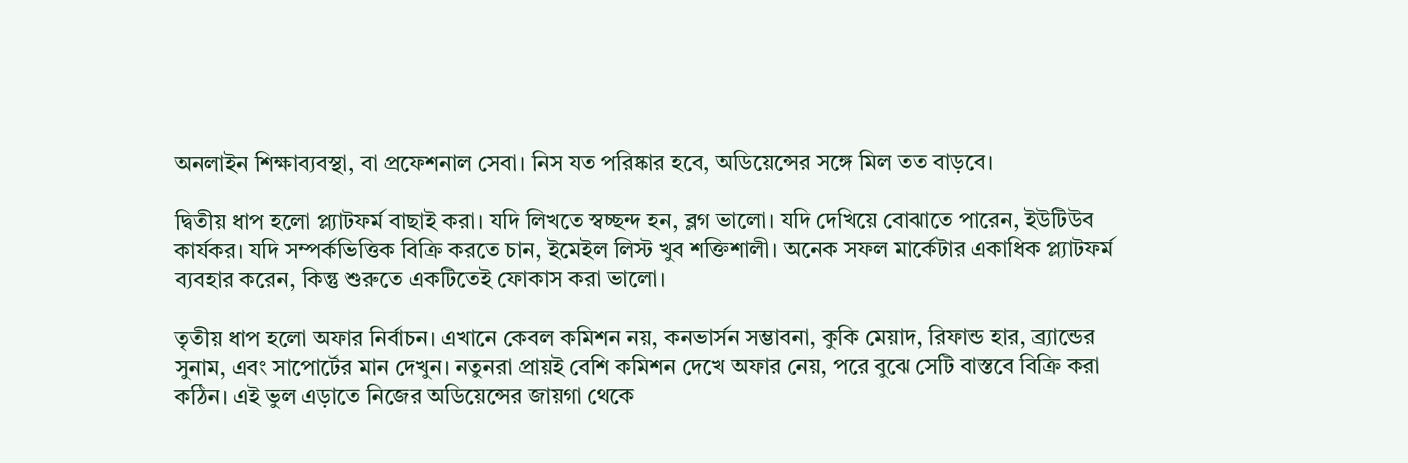অনলাইন শিক্ষাব্যবস্থা, বা প্রফেশনাল সেবা। নিস যত পরিষ্কার হবে, অডিয়েন্সের সঙ্গে মিল তত বাড়বে।

দ্বিতীয় ধাপ হলো প্ল্যাটফর্ম বাছাই করা। যদি লিখতে স্বচ্ছন্দ হন, ব্লগ ভালো। যদি দেখিয়ে বোঝাতে পারেন, ইউটিউব কার্যকর। যদি সম্পর্কভিত্তিক বিক্রি করতে চান, ইমেইল লিস্ট খুব শক্তিশালী। অনেক সফল মার্কেটার একাধিক প্ল্যাটফর্ম ব্যবহার করেন, কিন্তু শুরুতে একটিতেই ফোকাস করা ভালো।

তৃতীয় ধাপ হলো অফার নির্বাচন। এখানে কেবল কমিশন নয়, কনভার্সন সম্ভাবনা, কুকি মেয়াদ, রিফান্ড হার, ব্র্যান্ডের সুনাম, এবং সাপোর্টের মান দেখুন। নতুনরা প্রায়ই বেশি কমিশন দেখে অফার নেয়, পরে বুঝে সেটি বাস্তবে বিক্রি করা কঠিন। এই ভুল এড়াতে নিজের অডিয়েন্সের জায়গা থেকে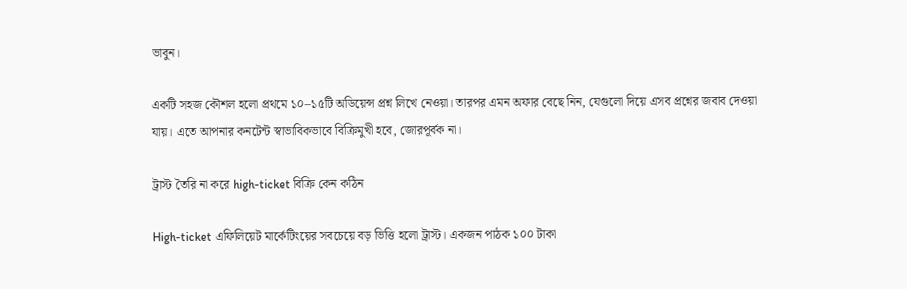ভাবুন।

একটি সহজ কৌশল হলো প্রথমে ১০–১৫টি অডিয়েন্স প্রশ্ন লিখে নেওয়া। তারপর এমন অফার বেছে নিন, যেগুলো দিয়ে এসব প্রশ্নের জবাব দেওয়া যায়। এতে আপনার কনটেন্ট স্বাভাবিকভাবে বিক্রিমুখী হবে, জোরপূর্বক না।

ট্রাস্ট তৈরি না করে high-ticket বিক্রি কেন কঠিন

High-ticket এফিলিয়েট মার্কেটিংয়ের সবচেয়ে বড় ভিত্তি হলো ট্রাস্ট। একজন পাঠক ১০০ টাকা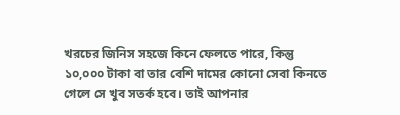খরচের জিনিস সহজে কিনে ফেলতে পারে, কিন্তু ১০,০০০ টাকা বা তার বেশি দামের কোনো সেবা কিনতে গেলে সে খুব সতর্ক হবে। তাই আপনার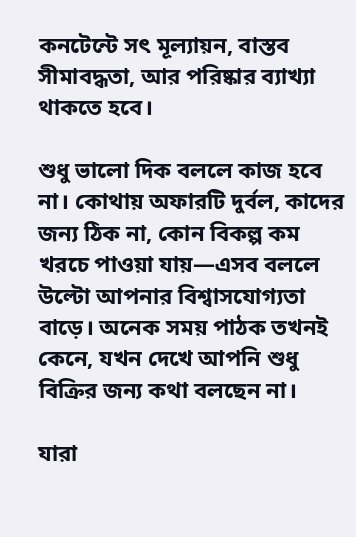কনটেন্টে সৎ মূল্যায়ন, বাস্তব সীমাবদ্ধতা, আর পরিষ্কার ব্যাখ্যা থাকতে হবে।

শুধু ভালো দিক বললে কাজ হবে না। কোথায় অফারটি দুর্বল, কাদের জন্য ঠিক না, কোন বিকল্প কম খরচে পাওয়া যায়—এসব বললে উল্টো আপনার বিশ্বাসযোগ্যতা বাড়ে। অনেক সময় পাঠক তখনই কেনে, যখন দেখে আপনি শুধু বিক্রির জন্য কথা বলছেন না।

যারা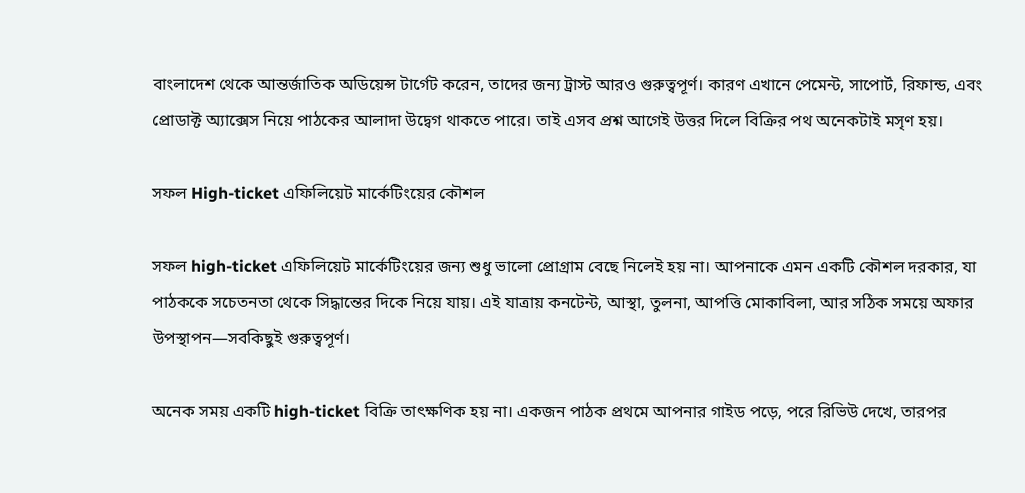বাংলাদেশ থেকে আন্তর্জাতিক অডিয়েন্স টার্গেট করেন, তাদের জন্য ট্রাস্ট আরও গুরুত্বপূর্ণ। কারণ এখানে পেমেন্ট, সাপোর্ট, রিফান্ড, এবং প্রোডাক্ট অ্যাক্সেস নিয়ে পাঠকের আলাদা উদ্বেগ থাকতে পারে। তাই এসব প্রশ্ন আগেই উত্তর দিলে বিক্রির পথ অনেকটাই মসৃণ হয়।

সফল High-ticket এফিলিয়েট মার্কেটিংয়ের কৌশল

সফল high-ticket এফিলিয়েট মার্কেটিংয়ের জন্য শুধু ভালো প্রোগ্রাম বেছে নিলেই হয় না। আপনাকে এমন একটি কৌশল দরকার, যা পাঠককে সচেতনতা থেকে সিদ্ধান্তের দিকে নিয়ে যায়। এই যাত্রায় কনটেন্ট, আস্থা, তুলনা, আপত্তি মোকাবিলা, আর সঠিক সময়ে অফার উপস্থাপন—সবকিছুই গুরুত্বপূর্ণ।

অনেক সময় একটি high-ticket বিক্রি তাৎক্ষণিক হয় না। একজন পাঠক প্রথমে আপনার গাইড পড়ে, পরে রিভিউ দেখে, তারপর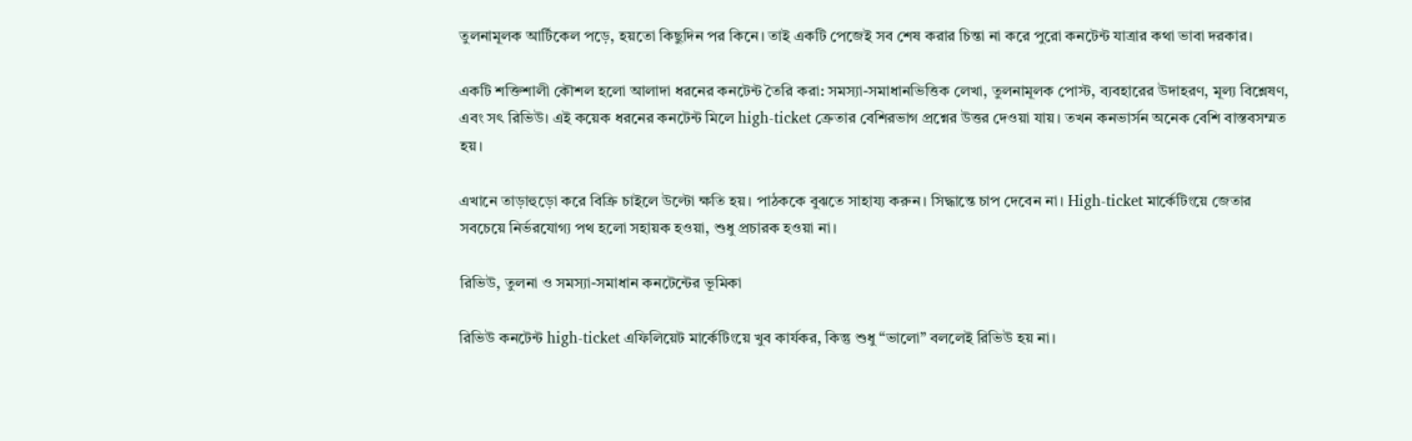তুলনামূলক আর্টিকেল পড়ে, হয়তো কিছুদিন পর কিনে। তাই একটি পেজেই সব শেষ করার চিন্তা না করে পুরো কনটেন্ট যাত্রার কথা ভাবা দরকার।

একটি শক্তিশালী কৌশল হলো আলাদা ধরনের কনটেন্ট তৈরি করা: সমস্যা-সমাধানভিত্তিক লেখা, তুলনামূলক পোস্ট, ব্যবহারের উদাহরণ, মূল্য বিশ্লেষণ, এবং সৎ রিভিউ। এই কয়েক ধরনের কনটেন্ট মিলে high-ticket ক্রেতার বেশিরভাগ প্রশ্নের উত্তর দেওয়া যায়। তখন কনভার্সন অনেক বেশি বাস্তবসম্মত হয়।

এখানে তাড়াহুড়ো করে বিক্রি চাইলে উল্টো ক্ষতি হয়। পাঠককে বুঝতে সাহায্য করুন। সিদ্ধান্তে চাপ দেবেন না। High-ticket মার্কেটিংয়ে জেতার সবচেয়ে নির্ভরযোগ্য পথ হলো সহায়ক হওয়া, শুধু প্রচারক হওয়া না।

রিভিউ, তুলনা ও সমস্যা-সমাধান কনটেন্টের ভূমিকা

রিভিউ কনটেন্ট high-ticket এফিলিয়েট মার্কেটিংয়ে খুব কার্যকর, কিন্তু শুধু “ভালো” বললেই রিভিউ হয় না।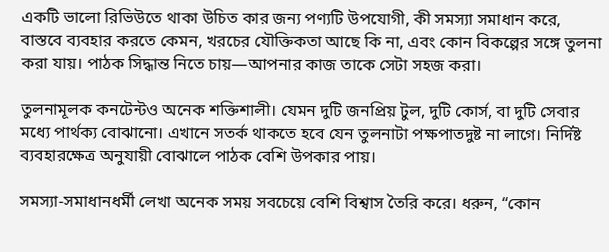একটি ভালো রিভিউতে থাকা উচিত কার জন্য পণ্যটি উপযোগী, কী সমস্যা সমাধান করে, বাস্তবে ব্যবহার করতে কেমন, খরচের যৌক্তিকতা আছে কি না, এবং কোন বিকল্পের সঙ্গে তুলনা করা যায়। পাঠক সিদ্ধান্ত নিতে চায়—আপনার কাজ তাকে সেটা সহজ করা।

তুলনামূলক কনটেন্টও অনেক শক্তিশালী। যেমন দুটি জনপ্রিয় টুল, দুটি কোর্স, বা দুটি সেবার মধ্যে পার্থক্য বোঝানো। এখানে সতর্ক থাকতে হবে যেন তুলনাটা পক্ষপাতদুষ্ট না লাগে। নির্দিষ্ট ব্যবহারক্ষেত্র অনুযায়ী বোঝালে পাঠক বেশি উপকার পায়।

সমস্যা-সমাধানধর্মী লেখা অনেক সময় সবচেয়ে বেশি বিশ্বাস তৈরি করে। ধরুন, “কোন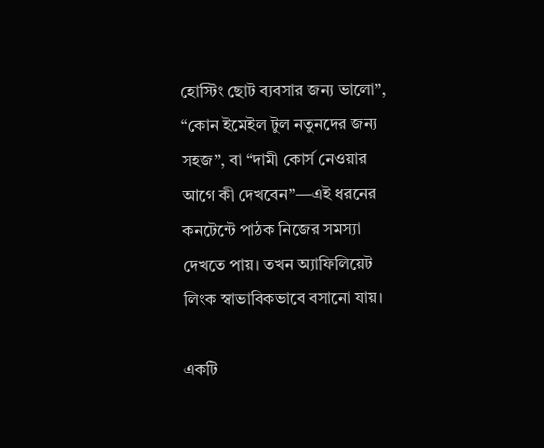হোস্টিং ছোট ব্যবসার জন্য ভালো”, “কোন ইমেইল টুল নতুনদের জন্য সহজ”, বা “দামী কোর্স নেওয়ার আগে কী দেখবেন”—এই ধরনের কনটেন্টে পাঠক নিজের সমস্যা দেখতে পায়। তখন অ্যাফিলিয়েট লিংক স্বাভাবিকভাবে বসানো যায়।

একটি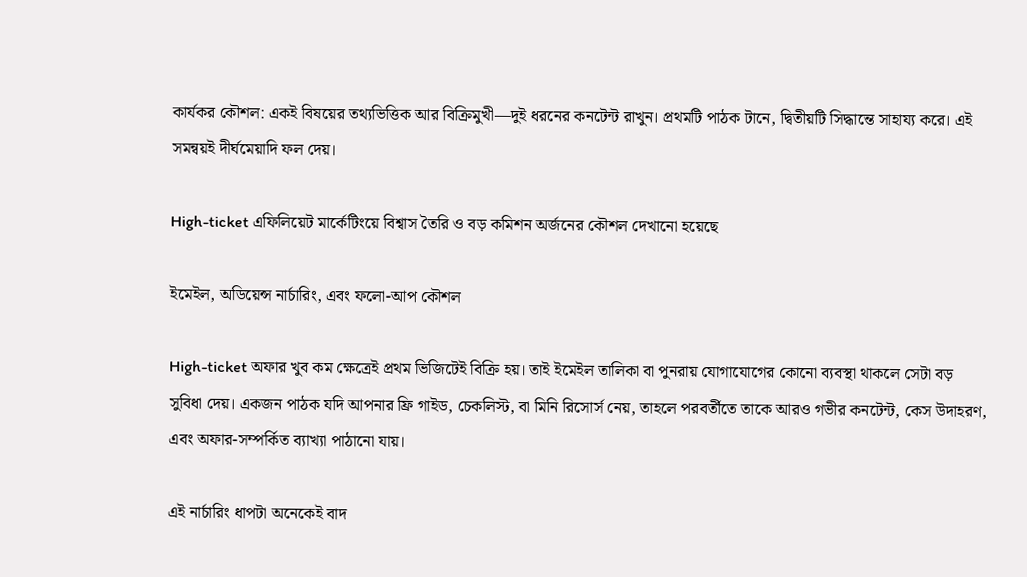কার্যকর কৌশল: একই বিষয়ের তথ্যভিত্তিক আর বিক্রিমুখী—দুই ধরনের কনটেন্ট রাখুন। প্রথমটি পাঠক টানে, দ্বিতীয়টি সিদ্ধান্তে সাহায্য করে। এই সমন্বয়ই দীর্ঘমেয়াদি ফল দেয়।

High-ticket এফিলিয়েট মার্কেটিংয়ে বিশ্বাস তৈরি ও বড় কমিশন অর্জনের কৌশল দেখানো হয়েছে

ইমেইল, অডিয়েন্স নার্চারিং, এবং ফলো-আপ কৌশল

High-ticket অফার খুব কম ক্ষেত্রেই প্রথম ভিজিটেই বিক্রি হয়। তাই ইমেইল তালিকা বা পুনরায় যোগাযোগের কোনো ব্যবস্থা থাকলে সেটা বড় সুবিধা দেয়। একজন পাঠক যদি আপনার ফ্রি গাইড, চেকলিস্ট, বা মিনি রিসোর্স নেয়, তাহলে পরবর্তীতে তাকে আরও গভীর কনটেন্ট, কেস উদাহরণ, এবং অফার-সম্পর্কিত ব্যাখ্যা পাঠানো যায়।

এই নার্চারিং ধাপটা অনেকেই বাদ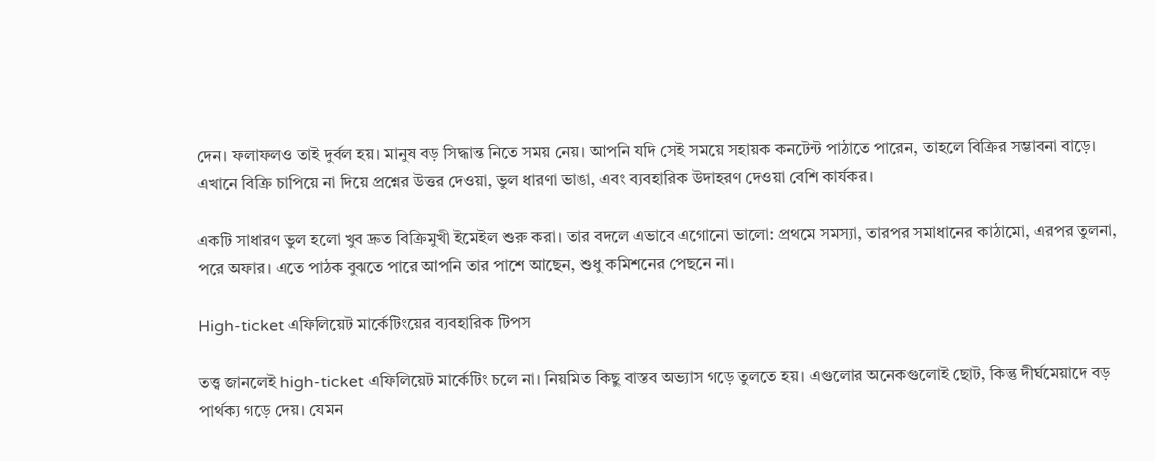দেন। ফলাফলও তাই দুর্বল হয়। মানুষ বড় সিদ্ধান্ত নিতে সময় নেয়। আপনি যদি সেই সময়ে সহায়ক কনটেন্ট পাঠাতে পারেন, তাহলে বিক্রির সম্ভাবনা বাড়ে। এখানে বিক্রি চাপিয়ে না দিয়ে প্রশ্নের উত্তর দেওয়া, ভুল ধারণা ভাঙা, এবং ব্যবহারিক উদাহরণ দেওয়া বেশি কার্যকর।

একটি সাধারণ ভুল হলো খুব দ্রুত বিক্রিমুখী ইমেইল শুরু করা। তার বদলে এভাবে এগোনো ভালো: প্রথমে সমস্যা, তারপর সমাধানের কাঠামো, এরপর তুলনা, পরে অফার। এতে পাঠক বুঝতে পারে আপনি তার পাশে আছেন, শুধু কমিশনের পেছনে না।

High-ticket এফিলিয়েট মার্কেটিংয়ের ব্যবহারিক টিপস

তত্ত্ব জানলেই high-ticket এফিলিয়েট মার্কেটিং চলে না। নিয়মিত কিছু বাস্তব অভ্যাস গড়ে তুলতে হয়। এগুলোর অনেকগুলোই ছোট, কিন্তু দীর্ঘমেয়াদে বড় পার্থক্য গড়ে দেয়। যেমন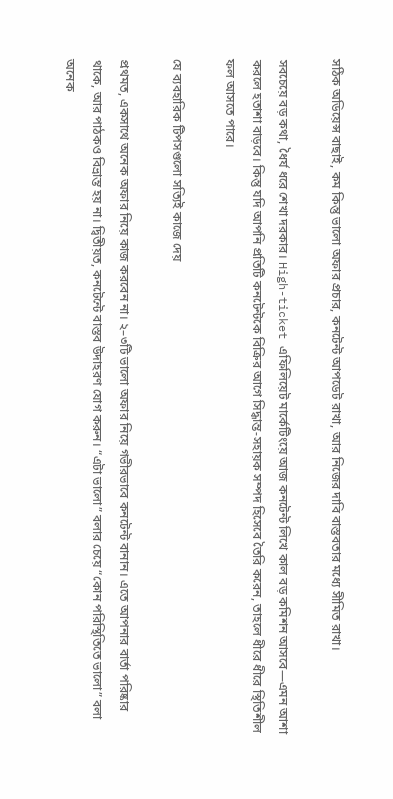সঠিক অডিয়েন্স বাছাই, কম কিন্তু ভালো অফার প্রচার, কনটেন্ট আপডেট রাখা, আর নিজের দাবি বাস্তবতার মধ্যে সীমিত রাখা।

সবচেয়ে বড় কথা, ধৈর্য ধরে শেখা দরকার। High-ticket এফিলিয়েট মার্কেটিংয়ে আজ কনটেন্ট লিখে কাল বড় কমিশন আসবে—এমন আশা করলে হতাশা বাড়বে। কিন্তু যদি আপনি প্রতিটি কনটেন্টকে বিক্রির আগে সিদ্ধান্ত-সহায়ক সম্পদ হিসেবে তৈরি করেন, তাহলে ধীরে ধীরে স্থিতিশীল ফল আসতে পারে।

যে ব্যবহারিক টিপসগুলো সত্যিই কাজে দেয়

প্রথমত, একসাথে অনেক অফার নিয়ে কাজ করবেন না। ২–৩টি ভালো অফার নিয়ে গভীরভাবে কনটেন্ট বানান। এতে আপনার বার্তা পরিষ্কার থাকে, আর পাঠকও বিভ্রান্ত হয় না। দ্বিতীয়ত, কনটেন্টে বাস্তব উদাহরণ যোগ করুন। “এটা ভালো” বলার চেয়ে “কোন পরিস্থিতিতে ভালো” বলা অনেক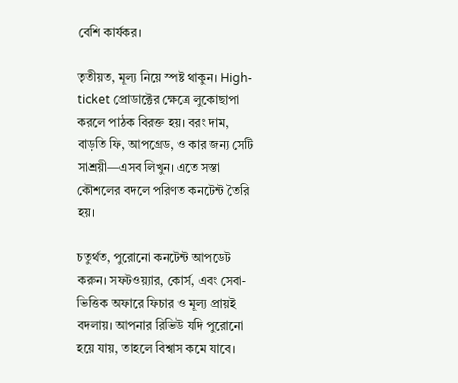বেশি কার্যকর।

তৃতীয়ত, মূল্য নিয়ে স্পষ্ট থাকুন। High-ticket প্রোডাক্টের ক্ষেত্রে লুকোছাপা করলে পাঠক বিরক্ত হয়। বরং দাম, বাড়তি ফি, আপগ্রেড, ও কার জন্য সেটি সাশ্রয়ী—এসব লিখুন। এতে সস্তা কৌশলের বদলে পরিণত কনটেন্ট তৈরি হয়।

চতুর্থত, পুরোনো কনটেন্ট আপডেট করুন। সফটওয়্যার, কোর্স, এবং সেবা-ভিত্তিক অফারে ফিচার ও মূল্য প্রায়ই বদলায়। আপনার রিভিউ যদি পুরোনো হয়ে যায়, তাহলে বিশ্বাস কমে যাবে।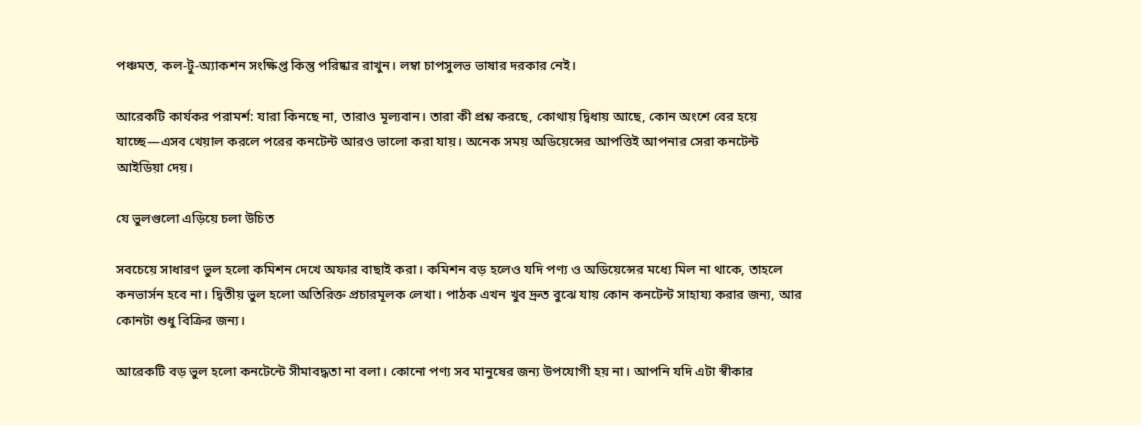পঞ্চমত, কল-টু-অ্যাকশন সংক্ষিপ্ত কিন্তু পরিষ্কার রাখুন। লম্বা চাপসুলভ ভাষার দরকার নেই।

আরেকটি কার্যকর পরামর্শ: যারা কিনছে না, তারাও মূল্যবান। তারা কী প্রশ্ন করছে, কোথায় দ্বিধায় আছে, কোন অংশে বের হয়ে যাচ্ছে—এসব খেয়াল করলে পরের কনটেন্ট আরও ভালো করা যায়। অনেক সময় অডিয়েন্সের আপত্তিই আপনার সেরা কনটেন্ট আইডিয়া দেয়।

যে ভুলগুলো এড়িয়ে চলা উচিত

সবচেয়ে সাধারণ ভুল হলো কমিশন দেখে অফার বাছাই করা। কমিশন বড় হলেও যদি পণ্য ও অডিয়েন্সের মধ্যে মিল না থাকে, তাহলে কনভার্সন হবে না। দ্বিতীয় ভুল হলো অতিরিক্ত প্রচারমূলক লেখা। পাঠক এখন খুব দ্রুত বুঝে যায় কোন কনটেন্ট সাহায্য করার জন্য, আর কোনটা শুধু বিক্রির জন্য।

আরেকটি বড় ভুল হলো কনটেন্টে সীমাবদ্ধতা না বলা। কোনো পণ্য সব মানুষের জন্য উপযোগী হয় না। আপনি যদি এটা স্বীকার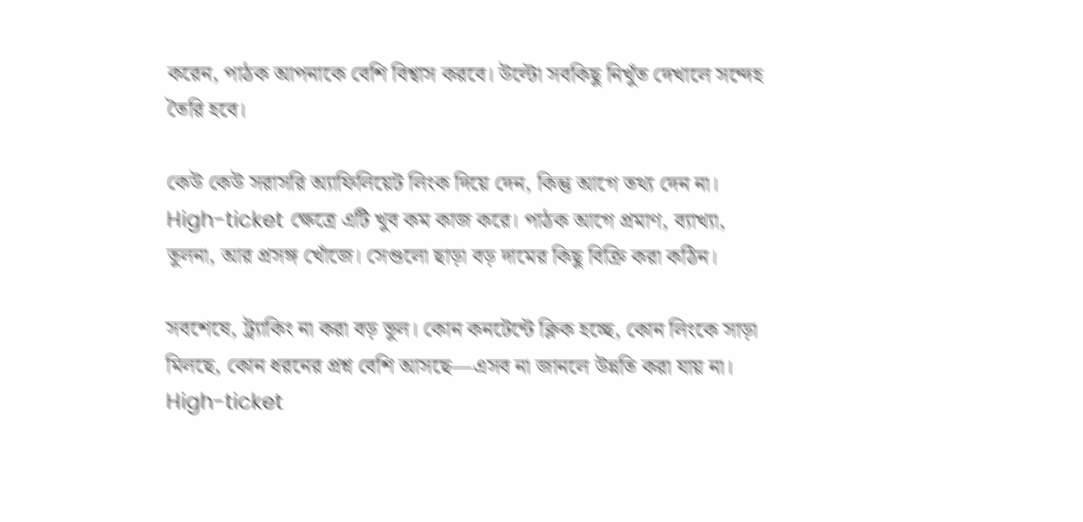করেন, পাঠক আপনাকে বেশি বিশ্বাস করবে। উল্টো সবকিছু নিখুঁত দেখালে সন্দেহ তৈরি হবে।

কেউ কেউ সরাসরি অ্যাফিলিয়েট লিংক দিয়ে দেন, কিন্তু আগে তথ্য দেন না। High-ticket ক্ষেত্রে এটি খুব কম কাজ করে। পাঠক আগে প্রমাণ, ব্যাখ্যা, তুলনা, আর প্রসঙ্গ খোঁজে। সেগুলো ছাড়া বড় দামের কিছু বিক্রি করা কঠিন।

সবশেষে, ট্র্যাকিং না করা বড় ভুল। কোন কনটেন্টে ক্লিক হচ্ছে, কোন লিংকে সাড়া মিলছে, কোন ধরনের প্রশ্ন বেশি আসছে—এসব না জানলে উন্নতি করা যায় না। High-ticket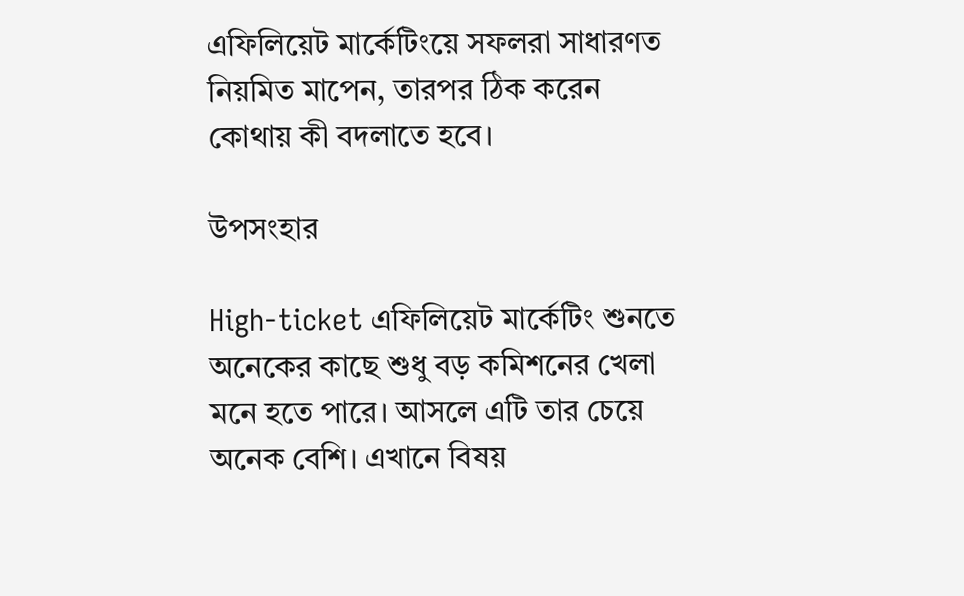এফিলিয়েট মার্কেটিংয়ে সফলরা সাধারণত নিয়মিত মাপেন, তারপর ঠিক করেন কোথায় কী বদলাতে হবে।

উপসংহার

High-ticket এফিলিয়েট মার্কেটিং শুনতে অনেকের কাছে শুধু বড় কমিশনের খেলা মনে হতে পারে। আসলে এটি তার চেয়ে অনেক বেশি। এখানে বিষয়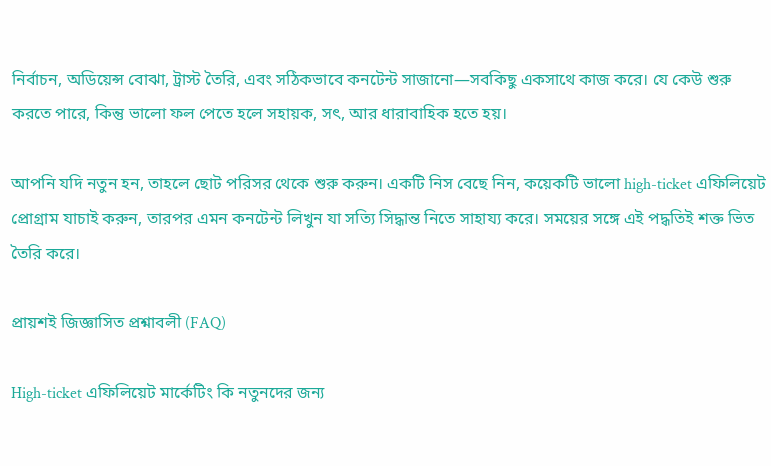নির্বাচন, অডিয়েন্স বোঝা, ট্রাস্ট তৈরি, এবং সঠিকভাবে কনটেন্ট সাজানো—সবকিছু একসাথে কাজ করে। যে কেউ শুরু করতে পারে, কিন্তু ভালো ফল পেতে হলে সহায়ক, সৎ, আর ধারাবাহিক হতে হয়।

আপনি যদি নতুন হন, তাহলে ছোট পরিসর থেকে শুরু করুন। একটি নিস বেছে নিন, কয়েকটি ভালো high-ticket এফিলিয়েট প্রোগ্রাম যাচাই করুন, তারপর এমন কনটেন্ট লিখুন যা সত্যি সিদ্ধান্ত নিতে সাহায্য করে। সময়ের সঙ্গে এই পদ্ধতিই শক্ত ভিত তৈরি করে।

প্রায়শই জিজ্ঞাসিত প্রশ্নাবলী (FAQ)

High-ticket এফিলিয়েট মার্কেটিং কি নতুনদের জন্য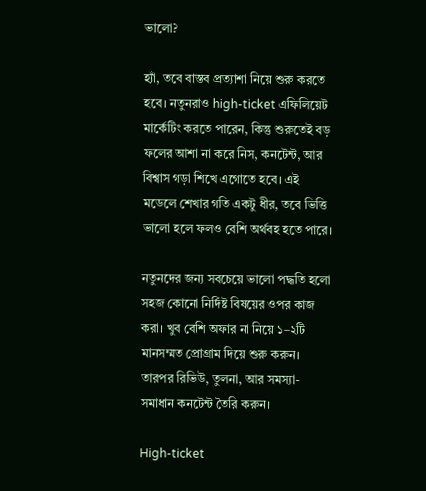ভালো?

হ্যাঁ, তবে বাস্তব প্রত্যাশা নিয়ে শুরু করতে হবে। নতুনরাও high-ticket এফিলিয়েট মার্কেটিং করতে পারেন, কিন্তু শুরুতেই বড় ফলের আশা না করে নিস, কনটেন্ট, আর বিশ্বাস গড়া শিখে এগোতে হবে। এই মডেলে শেখার গতি একটু ধীর, তবে ভিত্তি ভালো হলে ফলও বেশি অর্থবহ হতে পারে।

নতুনদের জন্য সবচেয়ে ভালো পদ্ধতি হলো সহজ কোনো নির্দিষ্ট বিষয়ের ওপর কাজ করা। খুব বেশি অফার না নিয়ে ১–২টি মানসম্মত প্রোগ্রাম দিয়ে শুরু করুন। তারপর রিভিউ, তুলনা, আর সমস্যা-সমাধান কনটেন্ট তৈরি করুন।

High-ticket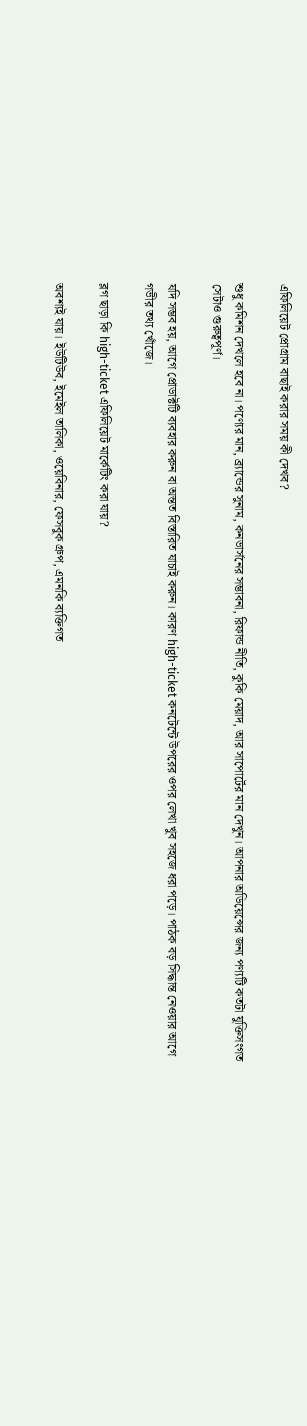এফিলিয়েট প্রোগ্রাম বাছাই করার সময় কী দেখব?

শুধু কমিশন দেখলে হবে না। পণ্যের মান, ব্র্যান্ডের সুনাম, কনভার্সনের সম্ভাবনা, রিফান্ড নীতি, কুকি মেয়াদ, আর সাপোর্টের মান দেখুন। আপনার অডিয়েন্সের জন্য পণ্যটি কতটা যুক্তিসংগত সেটাও গুরুত্বপূর্ণ।

যদি সম্ভব হয়, আগে প্রোডাক্টটি ব্যবহার করুন বা অন্তত বিস্তারিত যাচাই করুন। কারণ high-ticket কনটেন্টে উপরের ওপর লেখা খুব সহজে ধরা পড়ে। পাঠক বড় সিদ্ধান্ত নেওয়ার আগে গভীর তথ্য খোঁজে।

ব্লগ ছাড়া কি high-ticket এফিলিয়েট মার্কেটিং করা যায়?

অবশ্যই যায়। ইউটিউব, ইমেইল তালিকা, ওয়েবিনার, ফেসবুক গ্রুপ, এমনকি ব্যক্তিগত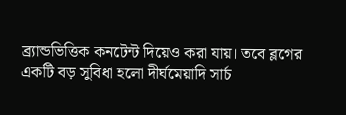ব্র্যান্ডভিত্তিক কনটেন্ট দিয়েও করা যায়। তবে ব্লগের একটি বড় সুবিধা হলো দীর্ঘমেয়াদি সার্চ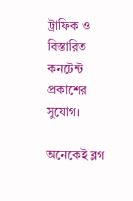ট্রাফিক ও বিস্তারিত কনটেন্ট প্রকাশের সুযোগ।

অনেকেই ব্লগ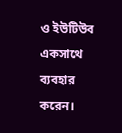ও ইউটিউব একসাথে ব্যবহার করেন।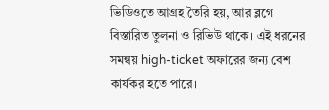ভিডিওতে আগ্রহ তৈরি হয়, আর ব্লগে বিস্তারিত তুলনা ও রিভিউ থাকে। এই ধরনের সমন্বয় high-ticket অফারের জন্য বেশ কার্যকর হতে পারে।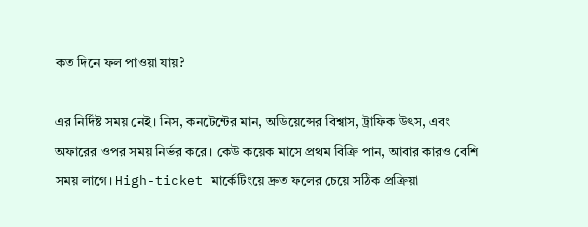কত দিনে ফল পাওয়া যায়?

এর নির্দিষ্ট সময় নেই। নিস, কনটেন্টের মান, অডিয়েন্সের বিশ্বাস, ট্রাফিক উৎস, এবং অফারের ওপর সময় নির্ভর করে। কেউ কয়েক মাসে প্রথম বিক্রি পান, আবার কারও বেশি সময় লাগে। High-ticket মার্কেটিংয়ে দ্রুত ফলের চেয়ে সঠিক প্রক্রিয়া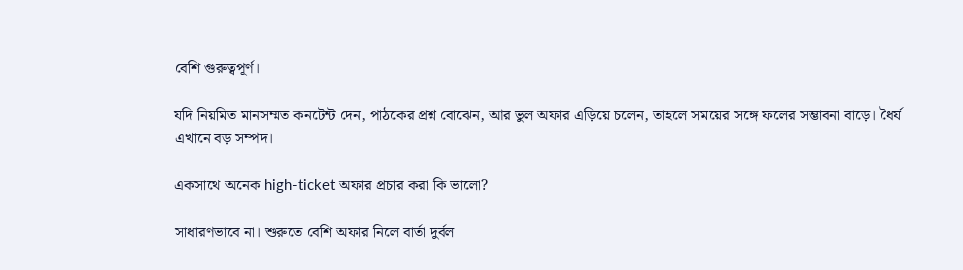বেশি গুরুত্বপূর্ণ।

যদি নিয়মিত মানসম্মত কনটেন্ট দেন, পাঠকের প্রশ্ন বোঝেন, আর ভুল অফার এড়িয়ে চলেন, তাহলে সময়ের সঙ্গে ফলের সম্ভাবনা বাড়ে। ধৈর্য এখানে বড় সম্পদ।

একসাথে অনেক high-ticket অফার প্রচার করা কি ভালো?

সাধারণভাবে না। শুরুতে বেশি অফার নিলে বার্তা দুর্বল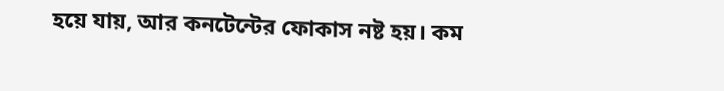হয়ে যায়, আর কনটেন্টের ফোকাস নষ্ট হয়। কম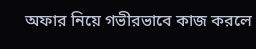অফার নিয়ে গভীরভাবে কাজ করলে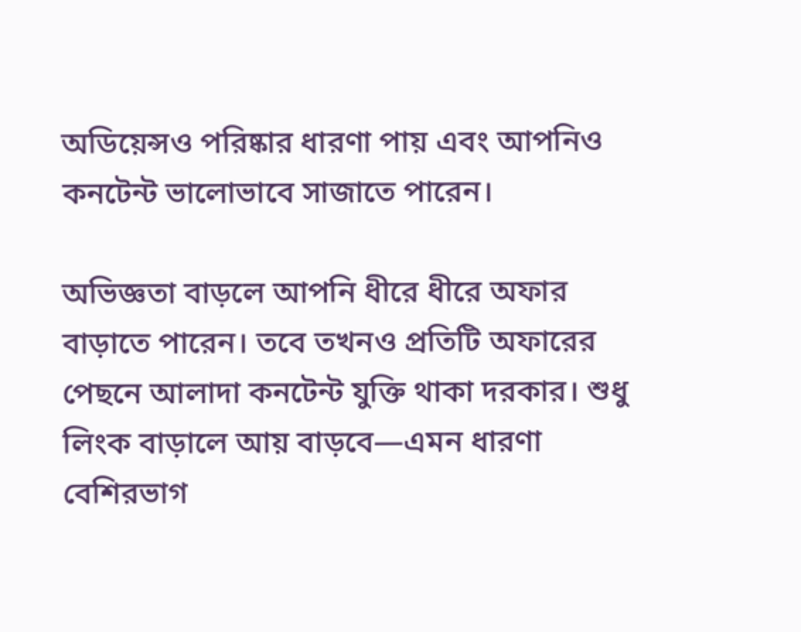অডিয়েন্সও পরিষ্কার ধারণা পায় এবং আপনিও কনটেন্ট ভালোভাবে সাজাতে পারেন।

অভিজ্ঞতা বাড়লে আপনি ধীরে ধীরে অফার বাড়াতে পারেন। তবে তখনও প্রতিটি অফারের পেছনে আলাদা কনটেন্ট যুক্তি থাকা দরকার। শুধু লিংক বাড়ালে আয় বাড়বে—এমন ধারণা বেশিরভাগ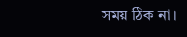সময় ঠিক না।